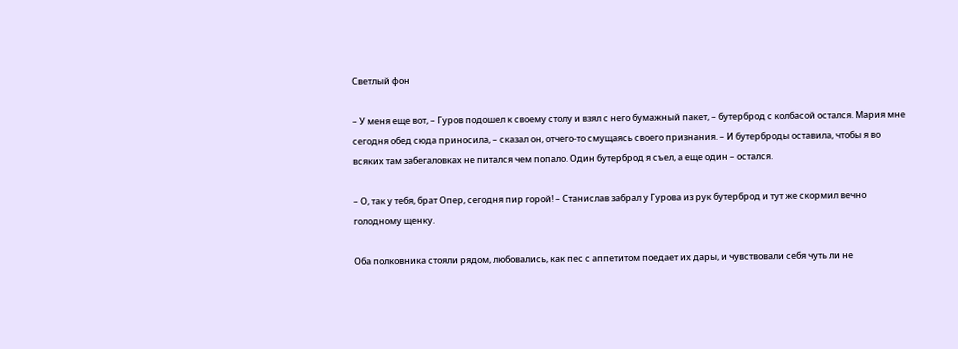Светлый фон

– У меня еще вот, – Гуров подошел к своему столу и взял с него бумажный пакет, – бутерброд с колбасой остался. Мария мне сегодня обед сюда приносила, – сказал он, отчего-то смущаясь своего признания. – И бутерброды оставила, чтобы я во всяких там забегаловках не питался чем попало. Один бутерброд я съел, а еще один – остался.

– О, так у тебя, брат Опер, сегодня пир горой! – Станислав забрал у Гурова из рук бутерброд и тут же скормил вечно голодному щенку.

Оба полковника стояли рядом, любовались, как пес с аппетитом поедает их дары, и чувствовали себя чуть ли не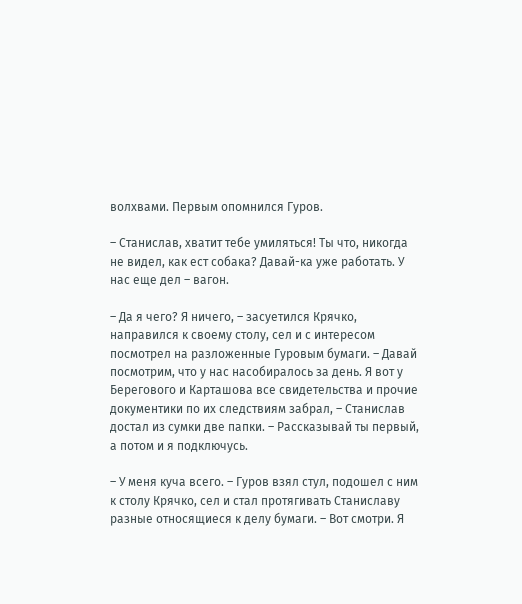волхвами. Первым опомнился Гуров.

– Станислав, хватит тебе умиляться! Ты что, никогда не видел, как ест собака? Давай-ка уже работать. У нас еще дел – вагон.

– Да я чего? Я ничего, – засуетился Крячко, направился к своему столу, сел и с интересом посмотрел на разложенные Гуровым бумаги. – Давай посмотрим, что у нас насобиралось за день. Я вот у Берегового и Карташова все свидетельства и прочие документики по их следствиям забрал, – Станислав достал из сумки две папки. – Рассказывай ты первый, а потом и я подключусь.

– У меня куча всего. – Гуров взял стул, подошел с ним к столу Крячко, сел и стал протягивать Станиславу разные относящиеся к делу бумаги. – Вот смотри. Я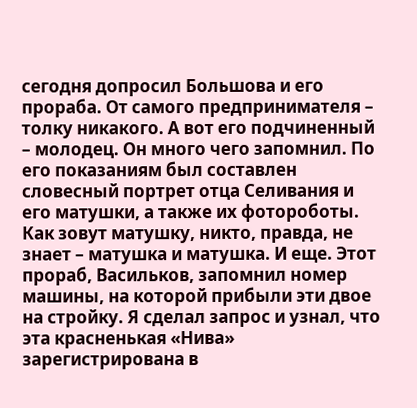сегодня допросил Большова и его прораба. От самого предпринимателя – толку никакого. А вот его подчиненный – молодец. Он много чего запомнил. По его показаниям был составлен словесный портрет отца Селивания и его матушки, а также их фотороботы. Как зовут матушку, никто, правда, не знает – матушка и матушка. И еще. Этот прораб, Васильков, запомнил номер машины, на которой прибыли эти двое на стройку. Я сделал запрос и узнал, что эта красненькая «Нива» зарегистрирована в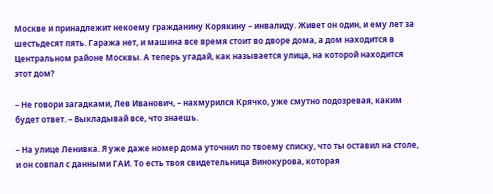Москве и принадлежит некоему гражданину Корякину – инвалиду. Живет он один, и ему лет за шестьдесят пять. Гаража нет, и машина все время стоит во дворе дома, а дом находится в Центральном районе Москвы. А теперь угадай, как называется улица, на которой находится этот дом?

– Не говори загадками, Лев Иванович, – нахмурился Крячко, уже смутно подозревая, каким будет ответ. – Выкладывай все, что знаешь.

– На улице Ленивка. Я уже даже номер дома уточнил по твоему списку, что ты оставил на столе, и он совпал с данными ГАИ. То есть твоя свидетельница Винокурова, которая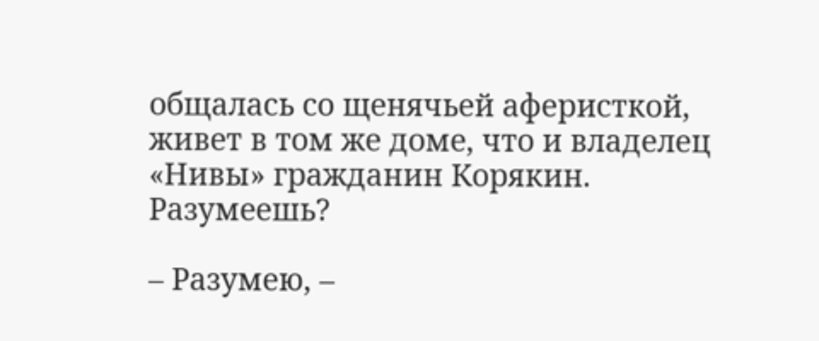общалась со щенячьей аферисткой, живет в том же доме, что и владелец «Нивы» гражданин Корякин. Разумеешь?

– Разумею, –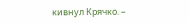кивнул Крячко. –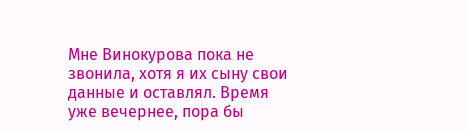Мне Винокурова пока не звонила, хотя я их сыну свои данные и оставлял. Время уже вечернее, пора бы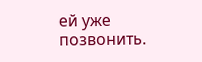ей уже позвонить.